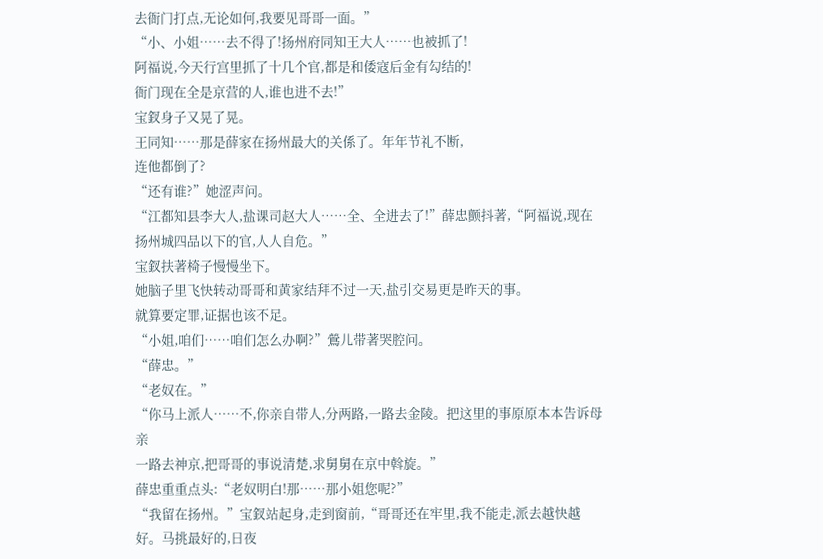去衙门打点,无论如何,我要见哥哥一面。”
“小、小姐……去不得了!扬州府同知王大人……也被抓了!
阿福说,今天行宫里抓了十几个官,都是和倭寇后金有勾结的!
衙门现在全是京营的人,谁也进不去!”
宝釵身子又晃了晃。
王同知……那是薛家在扬州最大的关係了。年年节礼不断,
连他都倒了?
“还有谁?”她涩声问。
“江都知县李大人,盐课司赵大人……全、全进去了!”薛忠颤抖著,“阿福说,现在扬州城四品以下的官,人人自危。”
宝釵扶著椅子慢慢坐下。
她脑子里飞快转动哥哥和黄家结拜不过一天,盐引交易更是昨天的事。
就算要定罪,证据也该不足。
“小姐,咱们……咱们怎么办啊?”鶯儿带著哭腔问。
“薛忠。”
“老奴在。”
“你马上派人……不,你亲自带人,分两路,一路去金陵。把这里的事原原本本告诉母亲
一路去神京,把哥哥的事说清楚,求舅舅在京中斡旋。”
薛忠重重点头:“老奴明白!那……那小姐您呢?”
“我留在扬州。”宝釵站起身,走到窗前,“哥哥还在牢里,我不能走,派去越快越好。马挑最好的,日夜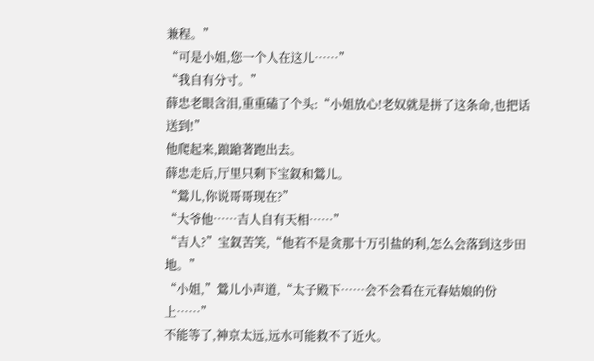兼程。”
“可是小姐,您一个人在这儿……”
“我自有分寸。”
薛忠老眼含泪,重重磕了个头:“小姐放心!老奴就是拼了这条命,也把话送到!”
他爬起来,踉蹌著跑出去。
薛忠走后,厅里只剩下宝釵和鶯儿。
“鶯儿,你说哥哥现在?”
“大爷他……吉人自有天相……”
“吉人?”宝釵苦笑,“他若不是贪那十万引盐的利,怎么会落到这步田地。”
“小姐,”鶯儿小声道,“太子殿下……会不会看在元春姑娘的份上……”
不能等了,神京太远,远水可能救不了近火。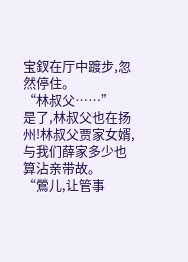宝釵在厅中踱步,忽然停住。
“林叔父……”
是了,林叔父也在扬州!林叔父贾家女婿,与我们薛家多少也算沾亲带故。
“鶯儿,让管事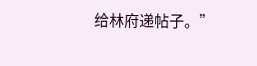给林府递帖子。”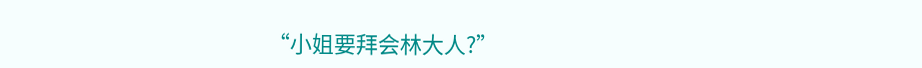“小姐要拜会林大人?”